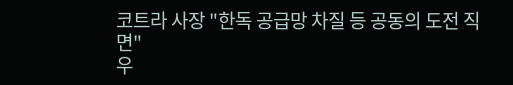코트라 사장 "한독 공급망 차질 등 공동의 도전 직면"
우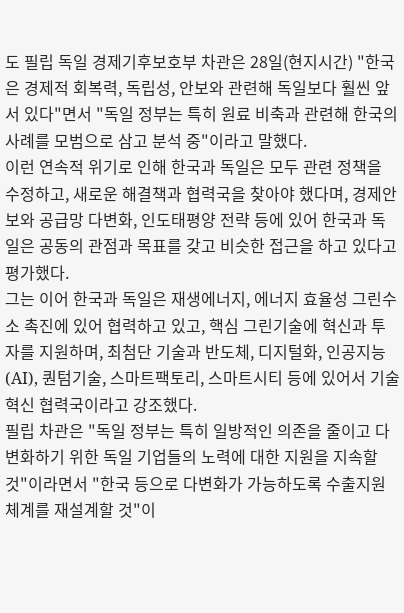도 필립 독일 경제기후보호부 차관은 28일(현지시간) "한국은 경제적 회복력, 독립성, 안보와 관련해 독일보다 훨씬 앞서 있다"면서 "독일 정부는 특히 원료 비축과 관련해 한국의 사례를 모범으로 삼고 분석 중"이라고 말했다.
이런 연속적 위기로 인해 한국과 독일은 모두 관련 정책을 수정하고, 새로운 해결책과 협력국을 찾아야 했다며, 경제안보와 공급망 다변화, 인도태평양 전략 등에 있어 한국과 독일은 공동의 관점과 목표를 갖고 비슷한 접근을 하고 있다고 평가했다.
그는 이어 한국과 독일은 재생에너지, 에너지 효율성 그린수소 촉진에 있어 협력하고 있고, 핵심 그린기술에 혁신과 투자를 지원하며, 최첨단 기술과 반도체, 디지털화, 인공지능(AI), 퀀텀기술, 스마트팩토리, 스마트시티 등에 있어서 기술혁신 협력국이라고 강조했다.
필립 차관은 "독일 정부는 특히 일방적인 의존을 줄이고 다변화하기 위한 독일 기업들의 노력에 대한 지원을 지속할 것"이라면서 "한국 등으로 다변화가 가능하도록 수출지원체계를 재설계할 것"이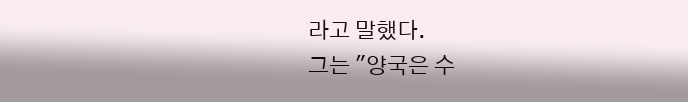라고 말했다.
그는 "양국은 수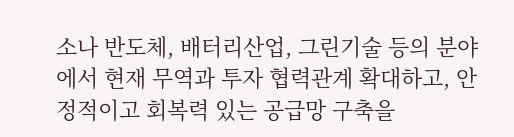소나 반도체, 배터리산업, 그린기술 등의 분야에서 현재 무역과 투자 협력관계 확대하고, 안정적이고 회복력 있는 공급망 구축을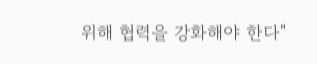위해 협력을 강화해야 한다"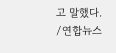고 말했다.
/연합뉴스